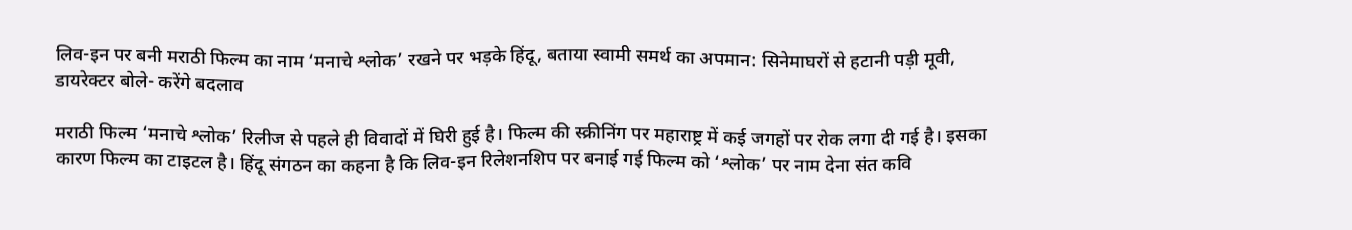लिव-इन पर बनी मराठी फिल्म का नाम ‘मनाचे श्लोक’ रखने पर भड़के हिंदू, बताया स्वामी समर्थ का अपमान: सिनेमाघरों से हटानी पड़ी मूवी, डायरेक्टर बोले- करेंगे बदलाव

मराठी फिल्म ‘मनाचे श्लोक’ रिलीज से पहले ही विवादों में घिरी हुई है। फिल्म की स्क्रीनिंग पर महाराष्ट्र में कई जगहों पर रोक लगा दी गई है। इसका कारण फिल्म का टाइटल है। हिंदू संगठन का कहना है कि लिव-इन रिलेशनशिप पर बनाई गई फिल्म को ‘श्लोक’ पर नाम देना संत कवि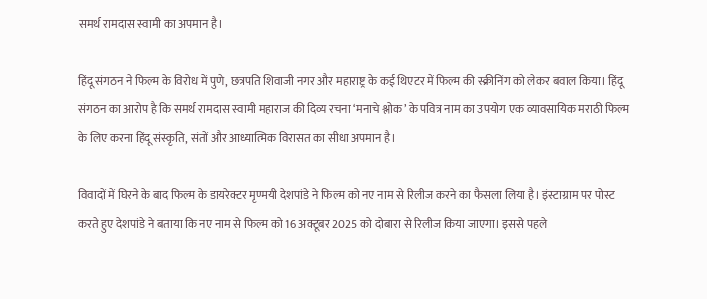समर्थ रामदास स्वामी का अपमान है।

हिंदू संगठन ने फिल्म के विरोध में पुणे, छत्रपति शिवाजी नगर और महाराष्ट्र के कई थिएटर में फिल्म की स्क्रीनिंग को लेकर बवाल किया। हिंदू संगठन का आरोप है कि समर्थ रामदास स्वामी महाराज की दिव्य रचना ‘मनाचे श्लोक’ के पवित्र नाम का उपयोग एक व्यावसायिक मराठी फिल्म के लिए करना हिंदू संस्कृति, संतों और आध्यात्मिक विरासत का सीधा अपमान है।

विवादों में घिरने के बाद फिल्म के डायरेक्टर मृण्मयी देशपांडे ने फिल्म को नए नाम से रिलीज करने का फैसला लिया है। इंस्टाग्राम पर पोस्ट करते हुए देशपांडे ने बताया कि नए नाम से फिल्म को 16 अक्टूबर 2025 को दोबारा से रिलीज किया जाएगा। इससे पहले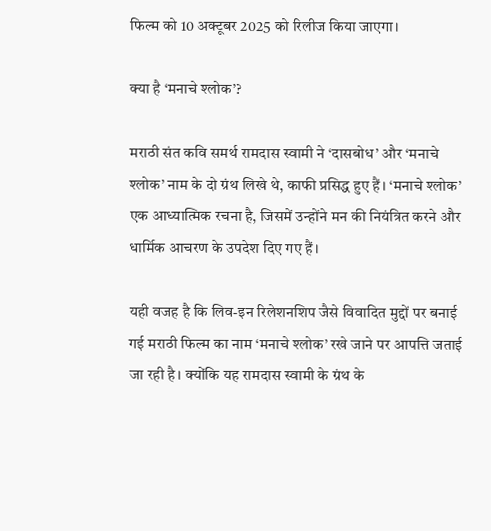फिल्म को 10 अक्टूबर 2025 को रिलीज किया जाएगा।

क्या है ‘मनाचे श्लोक’?

मराठी संत कवि समर्थ रामदास स्वामी ने ‘दासबोध’ और ‘मनाचे श्लोक’ नाम के दो ग्रंथ लिखे थे, काफी प्रसिद्ध हुए हैं। ‘मनाचे श्लोक’ एक आध्यात्मिक रचना है, जिसमें उन्होंने मन की नियंत्रित करने और धार्मिक आचरण के उपदेश दिए गए हैं।

यही वजह है कि लिव-इन रिलेशनशिप जैसे विवादित मुद्दों पर बनाई गई मराठी फिल्म का नाम ‘मनाचे श्लोक’ रखे जाने पर आपत्ति जताई जा रही है। क्योंकि यह रामदास स्वामी के ग्रंथ के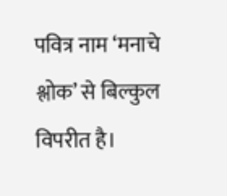पवित्र नाम ‘मनाचे श्लोक’ से बिल्कुल विपरीत है।